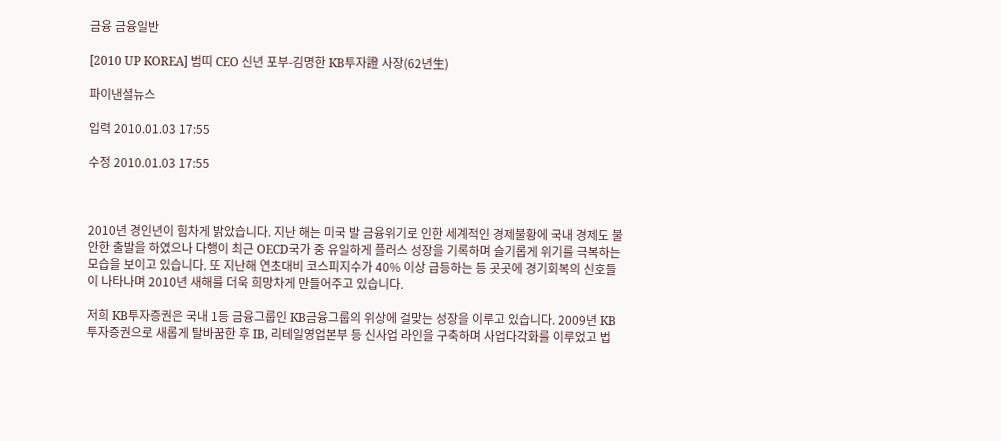금융 금융일반

[2010 UP KOREA] 범띠 CEO 신년 포부-김명한 KB투자證 사장(62년生)

파이낸셜뉴스

입력 2010.01.03 17:55

수정 2010.01.03 17:55



2010년 경인년이 힘차게 밝았습니다. 지난 해는 미국 발 금융위기로 인한 세계적인 경제불황에 국내 경제도 불안한 출발을 하였으나 다행이 최근 OECD국가 중 유일하게 플러스 성장을 기록하며 슬기롭게 위기를 극복하는 모습을 보이고 있습니다. 또 지난해 연초대비 코스피지수가 40% 이상 급등하는 등 곳곳에 경기회복의 신호들이 나타나며 2010년 새해를 더욱 희망차게 만들어주고 있습니다.

저희 KB투자증권은 국내 1등 금융그룹인 KB금융그룹의 위상에 걸맞는 성장을 이루고 있습니다. 2009년 KB투자증권으로 새롭게 탈바꿈한 후 IB, 리테일영업본부 등 신사업 라인을 구축하며 사업다각화를 이루었고 법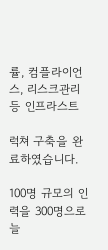률, 컴플라이언스, 리스크관리 등 인프라스트

럭쳐 구축을 완료하였습니다.

100명 규모의 인력을 300명으로 늘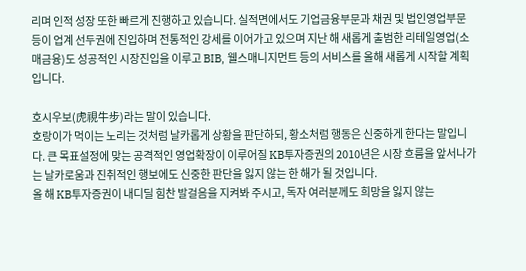리며 인적 성장 또한 빠르게 진행하고 있습니다. 실적면에서도 기업금융부문과 채권 및 법인영업부문 등이 업계 선두권에 진입하며 전통적인 강세를 이어가고 있으며 지난 해 새롭게 출범한 리테일영업(소매금융)도 성공적인 시장진입을 이루고 BIB, 웰스매니지먼트 등의 서비스를 올해 새롭게 시작할 계획입니다.

호시우보(虎視牛步)라는 말이 있습니다.
호랑이가 먹이는 노리는 것처럼 날카롭게 상황을 판단하되, 황소처럼 행동은 신중하게 한다는 말입니다. 큰 목표설정에 맞는 공격적인 영업확장이 이루어질 KB투자증권의 2010년은 시장 흐름을 앞서나가는 날카로움과 진취적인 행보에도 신중한 판단을 잃지 않는 한 해가 될 것입니다.
올 해 KB투자증권이 내디딜 힘찬 발걸음을 지켜봐 주시고, 독자 여러분께도 희망을 잃지 않는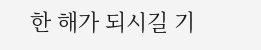한 해가 되시길 기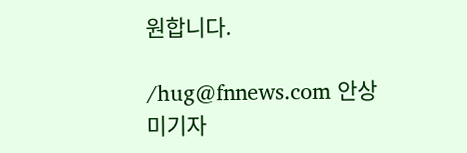원합니다.

/hug@fnnews.com 안상미기자